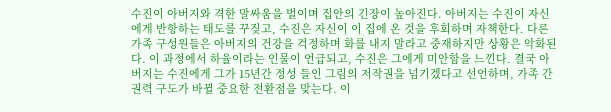수진이 아버지와 격한 말싸움을 벌이며 집안의 긴장이 높아진다. 아버지는 수진이 자신에게 반항하는 태도를 꾸짖고, 수진은 자신이 이 집에 온 것을 후회하며 자책한다. 다른 가족 구성원들은 아버지의 건강을 걱정하며 화를 내지 말라고 중재하지만 상황은 악화된다. 이 과정에서 하율이라는 인물이 언급되고, 수진은 그에게 미안함을 느낀다. 결국 아버지는 수진에게 그가 15년간 정성 들인 그림의 저작권을 넘기겠다고 선언하며, 가족 간 권력 구도가 바뀔 중요한 전환점을 맞는다. 이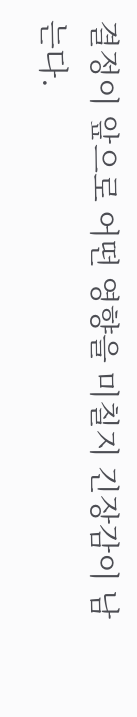결정이 앞으로 어떤 영향을 미칠지 긴장감이 남는다.